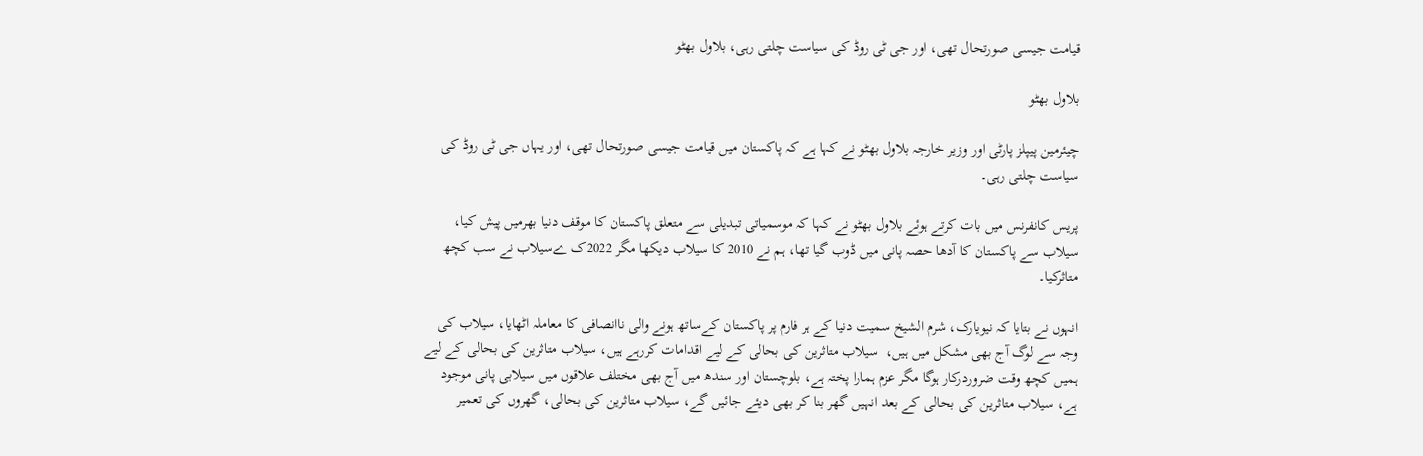قیامت جیسی صورتحال تھی، اور جی ٹی روڈ کی سیاست چلتی رہی، بلاول بھٹو

بلاول بھٹو

چیئرمین پیپلز پارٹی اور وزیر خارجہ بلاول بھٹو نے کہا ہے کہ پاکستان میں قیامت جیسی صورتحال تھی، اور یہاں جی ٹی روڈ کی سیاست چلتی رہی۔

پریس کانفرنس میں بات کرتے ہوئے بلاول بھٹو نے کہا کہ موسمیاتی تبدیلی سے متعلق پاکستان کا موقف دنیا بھرمیں پیش کیا، سیلاب سے پاکستان کا آدھا حصہ پانی میں ڈوب گیا تھا، ہم نے 2010 کا سیلاب دیکھا مگر 2022ک ےسیلاب نے سب کچھ متاثرکیا۔

انہوں نے بتایا کہ نیویارک، شرم الشیخ سمیت دنیا کے ہر فارم پر پاکستان کےساتھ ہونے والی ناانصافی کا معاملہ اٹھایا، سیلاب کی وجہ سے لوگ آج بھی مشکل میں ہیں،  سیلاب متاثرین کی بحالی کے لیے اقدامات کررہے ہیں، سیلاب متاثرین کی بحالی کے لیے ہمیں کچھ وقت ضروردرکار ہوگا مگر عزم ہمارا پختہ ہے، بلوچستان اور سندھ میں آج بھی مختلف علاقوں میں سیلابی پانی موجود ہے، سیلاب متاثرین کی بحالی کے بعد انہیں گھر بنا کر بھی دیئے جائیں گے، سیلاب متاثرین کی بحالی، گھروں کی تعمیر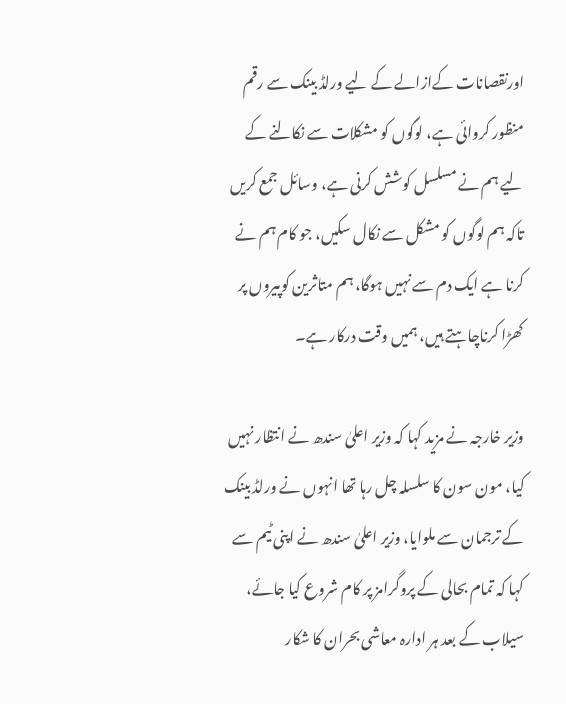اورنقصانات کےازالے کے لیے ورلڈ بینک سے رقم منظور کروائی ہے، لوگوں کو مشکلات سے نکالنے کے لیے ہم نے مسلسل کوشش کرنی ہے، وسائل جمع کریں تاکہ ہم لوگوں کو مشکل سے نکال سکیں، جو کام ہم نے کرنا ہے ایک دم سے نہیں ہوگا، ہم متاثرین کوپیروں پر کھڑا کرناچاہتے ہیں، ہمیں وقت درکار ہے۔

وزیر خارجہ نے مزید کہا کہ وزیر اعلیٰ سندھ نے انتظار نہیں کیا، مون سون کا سلسلہ چل رہا تھا انہوں نے ورلڈ بینک کے ترجمان سے ملوایا، وزیر اعلیٰ سندھ نے اپنی ٹیم سے کہا کہ تمام بحالی کے پروگرامز پر کام شروع کیا جائے، سیلاب کے بعد ہر ادارہ معاشی بحران کا شکار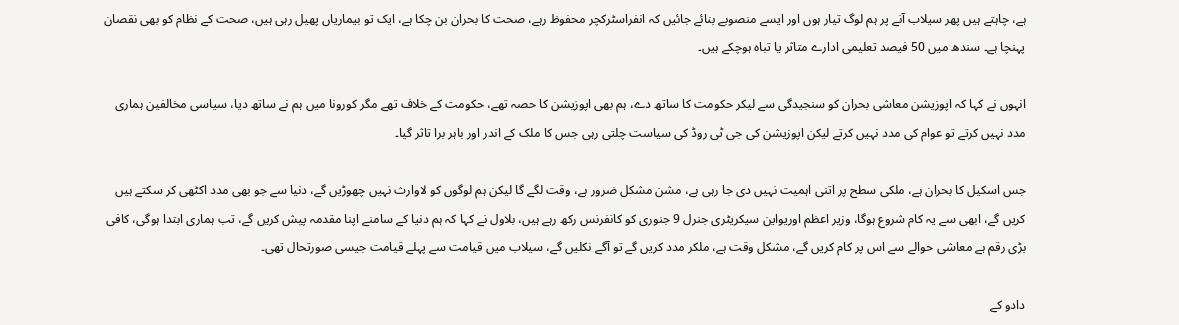ہے، چاہتے ہیں پھر سیلاب آنے پر ہم لوگ تیار ہوں اور ایسے منصوبے بنائے جائیں کہ انفراسٹرکچر محفوظ رہے، صحت کا بحران بن چکا ہے، ایک تو بیماریاں پھیل رہی ہیں، صحت کے نظام کو بھی نقصان پہنچا ہے۔ سندھ میں 50 فیصد تعلیمی ادارے متاثر یا تباہ ہوچکے ہیں۔

انہوں نے کہا کہ اپوزیشن معاشی بحران کو سنجیدگی سے لیکر حکومت کا ساتھ دے، ہم بھی اپوزیشن کا حصہ تھے، حکومت کے خلاف تھے مگر کورونا میں ہم نے ساتھ دیا، سیاسی مخالفین ہماری مدد نہیں کرتے تو عوام کی مدد نہیں کرتے لیکن اپوزیشن کی جی ٹی روڈ کی سیاست چلتی رہی جس کا ملک کے اندر اور باہر برا تاثر گیا۔

جس اسکیل کا بحران ہے، ملکی سطح پر اتنی اہمیت نہیں دی جا رہی ہے، مشن مشکل ضرور ہے، وقت لگے گا لیکن ہم لوگوں کو لاوارث نہیں چھوڑیں گے، دنیا سے جو بھی مدد اکٹھی کر سکتے ہیں کریں گے، ابھی سے یہ کام شروع ہوگا، وزیر اعظم اوریواین سیکریٹری جنرل 9 جنوری کو کانفرنس رکھ رہے ہیں، بلاول نے کہا کہ ہم دنیا کے سامنے اپنا مقدمہ پیش کریں گے، تب ہماری ابتدا ہوگی، کافی بڑی رقم ہے معاشی حوالے سے اس پر کام کریں گے، مشکل وقت ہے، ملکر مدد کریں گے تو آگے نکلیں گے، سیلاب میں قیامت سے پہلے قیامت جیسی صورتحال تھی۔

دادو کے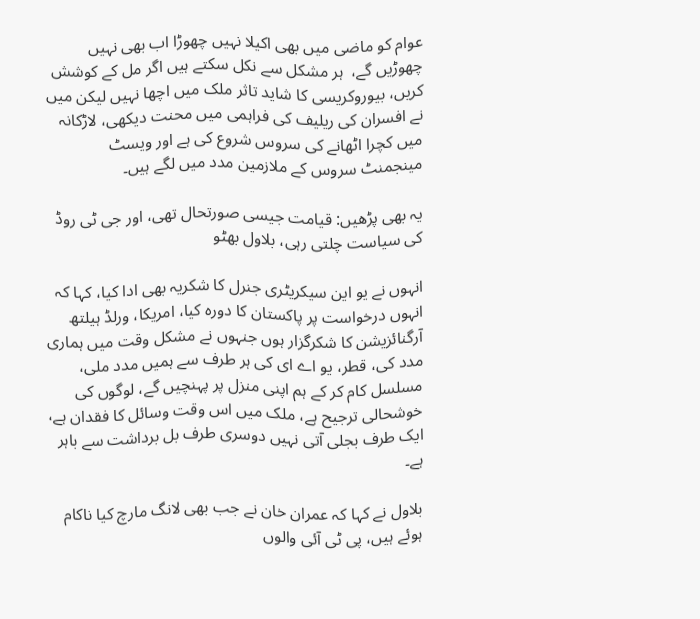عوام کو ماضی میں بھی اکیلا نہیں چھوڑا اب بھی نہیں چھوڑیں گے،  ہر مشکل سے نکل سکتے ہیں اگر مل کے کوشش کریں، بیوروکریسی کا شاید تاثر ملک میں اچھا نہیں لیکن میں نے افسران کی ریلیف کی فراہمی میں محنت دیکھی، لاڑکانہ میں کچرا اٹھانے کی سروس شروع کی ہے اور ویسٹ مینجمنٹ سروس کے ملازمین مدد میں لگے ہیں۔

یہ بھی پڑھیں: قیامت جیسی صورتحال تھی، اور جی ٹی روڈ کی سیاست چلتی رہی، بلاول بھٹو

انہوں نے یو این سیکریٹری جنرل کا شکریہ بھی ادا کیا، کہا کہ انہوں درخواست پر پاکستان کا دورہ کیا، امریکا، ورلڈ ہیلتھ آرگنائزیشن کا شکرگزار ہوں جنہوں نے مشکل وقت میں ہماری مدد کی، قطر، یو اے ای کی ہر طرف سے ہمیں مدد ملی، مسلسل کام کر کے ہم اپنی منزل پر پہنچیں گے، لوگوں کی خوشحالی ترجیح ہے، ملک میں اس وقت وسائل کا فقدان ہے، ایک طرف بجلی آتی نہیں دوسری طرف بل برداشت سے باہر ہے۔

بلاول نے کہا کہ عمران خان نے جب بھی لانگ مارچ کیا ناکام ہوئے ہیں، پی ٹی آئی والوں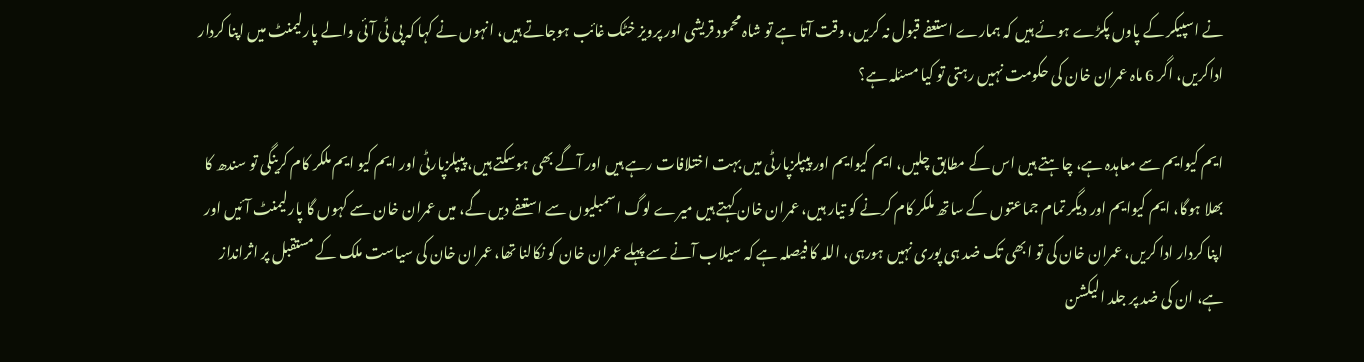نے اسپیکر کے پاوں پکڑے ہوئے ہیں کہ ہمارے استعفے قبول نہ کریں، وقت آتا ہے تو شاہ محمود قریشی اور پرویز خٹک غائب ہوجاتے ہیں، انہوں نے کہا کہ پی ٹی آئی والے پارلیمنٹ میں اپنا کردار اداکریں، اگر 6 ماہ عمران خان کی حکومت نہیں رہتی تو کیا مسئلہ ہے؟

ایم کیوایم سے معاہدہ ہے، چاہتے ہیں اس کے مطابق چلیں، ایم کیوایم اور پیپلزپارٹی میں بہت اختلافات رہے ہیں اور آگے بھی ہوسکتے ہیں، پیپلزپارٹی اور ایم کیو ایم ملکر کام کرینگی تو سندھ کا بھلا ہوگا، ایم کیوایم اور دیگر تمام جماعتوں کے ساتھ ملکر کام کرنے کو تیار ہیں، عمران خان کہتے ہیں میرے لوگ اسمبلیوں سے استعفے دیں گے، میں عمران خان سے کہوں گا پارلیمنٹ آئیں اور اپنا کردار ادا کریں، عمران خان کی تو ابھی تک ضد ہی پوری نہیں ہورہی، اللہ کا فیصلہ ہے کہ سیلاب آنے سے پہلے عمران خان کو نکالنا تھا، عمران خان کی سیاست ملک کے مستقبل پر اثرانداز ہے، ان کی ضد پر جلد الیکشن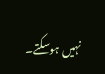نہیں ہوسکتے۔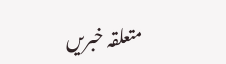متعلقہ خبریں